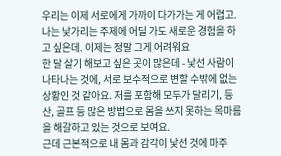우리는 이제 서로에게 가까이 다가가는 게 어렵고. 나는 낯가리는 주제에 어딜 가도 새로운 경험을 하고 싶은데. 이제는 정말 그게 어려워요
한 달 살기 해보고 싶은 곳이 많은데 - 낯선 사람이 나타나는 것에, 서로 보수적으로 변할 수밖에 없는 상황인 것 같아요. 저를 포함해 모두가 달리기, 등산, 골프 등 많은 방법으로 몸을 쓰지 못하는 목마름을 해갈하고 있는 것으로 보여요.
근데 근본적으로 내 몸과 감각이 낯선 것에 마주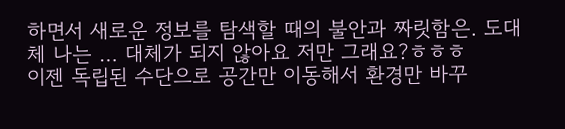하면서 새로운 정보를 탐색할 때의 불안과 짜릿함은. 도대체 나는 … 대체가 되지 않아요 저만 그래요?ㅎㅎㅎ
이젠 독립된 수단으로 공간만 이동해서 환경만 바꾸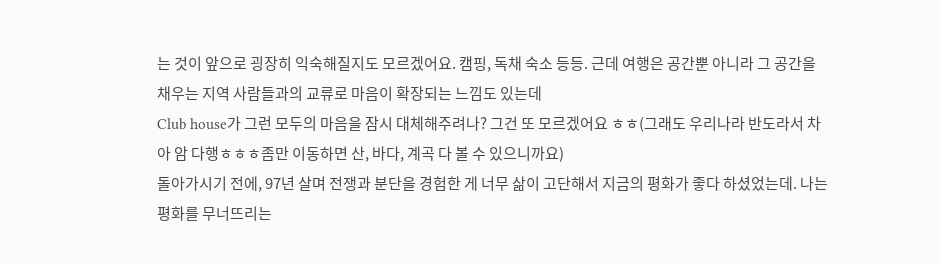는 것이 앞으로 굉장히 익숙해질지도 모르겠어요. 캠핑, 독채 숙소 등등. 근데 여행은 공간뿐 아니라 그 공간을 채우는 지역 사람들과의 교류로 마음이 확장되는 느낌도 있는데
Club house가 그런 모두의 마음을 잠시 대체해주려나? 그건 또 모르겠어요 ㅎㅎ(그래도 우리나라 반도라서 차아 암 다행ㅎㅎㅎ좀만 이동하면 산, 바다, 계곡 다 볼 수 있으니까요)
돌아가시기 전에, 97년 살며 전쟁과 분단을 경험한 게 너무 삶이 고단해서 지금의 평화가 좋다 하셨었는데. 나는 평화를 무너뜨리는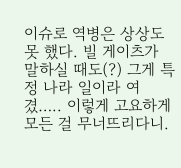이슈로 역병은 상상도 못 했다. 빌 게이츠가 말하실 때도(?) 그게 특정 나라 일이라 여겼….. 이렇게 고요하게 모든 걸 무너뜨리다니.